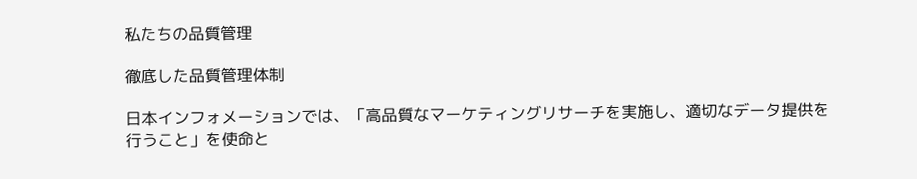私たちの品質管理

徹底した品質管理体制

日本インフォメーションでは、「高品質なマーケティングリサーチを実施し、適切なデータ提供を行うこと」を使命と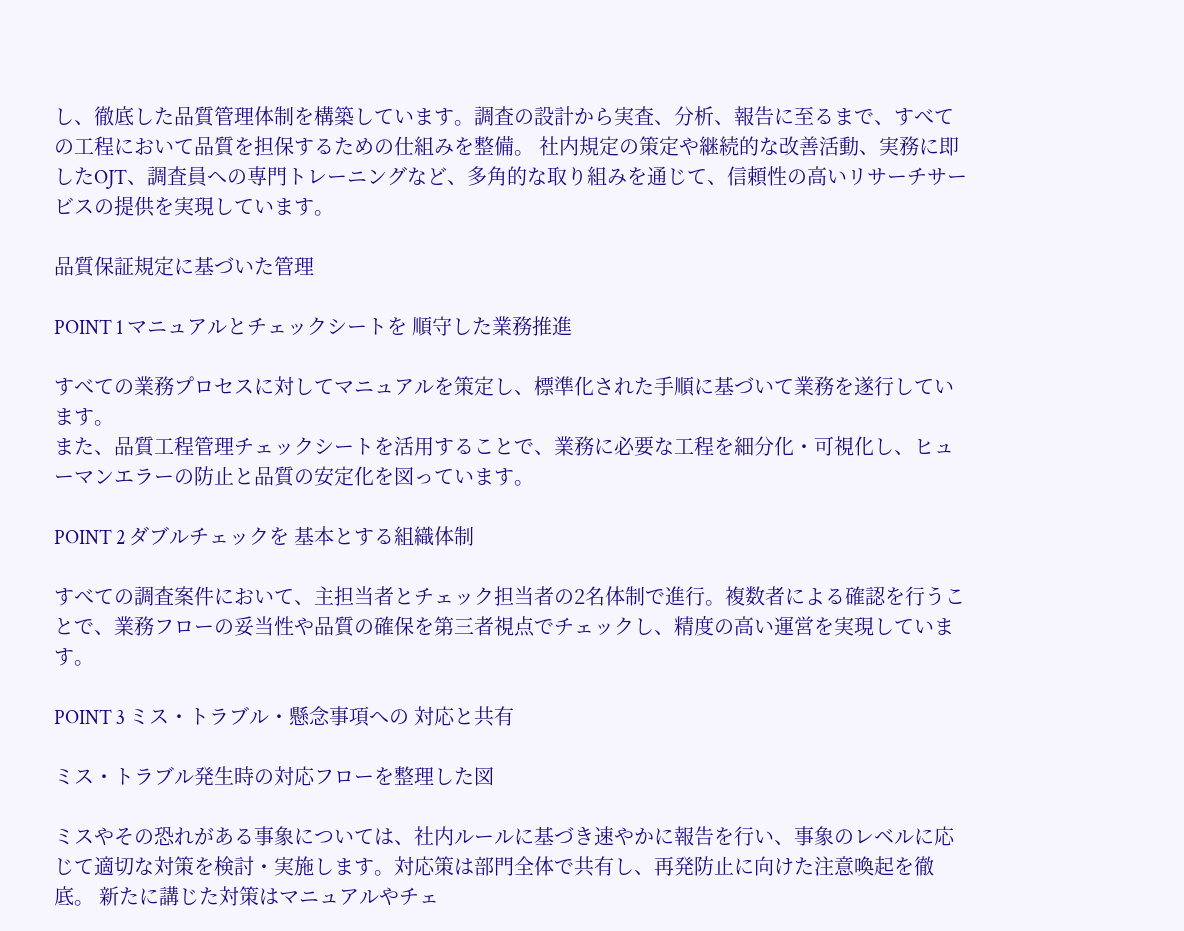し、徹底した品質管理体制を構築しています。調査の設計から実査、分析、報告に至るまで、すべての工程において品質を担保するための仕組みを整備。 社内規定の策定や継続的な改善活動、実務に即したOJT、調査員への専門トレーニングなど、多角的な取り組みを通じて、信頼性の高いリサーチサービスの提供を実現しています。

品質保証規定に基づいた管理

POINT 1 マニュアルとチェックシートを 順守した業務推進

すべての業務プロセスに対してマニュアルを策定し、標準化された手順に基づいて業務を遂行しています。
また、品質工程管理チェックシートを活用することで、業務に必要な工程を細分化・可視化し、ヒューマンエラーの防止と品質の安定化を図っています。

POINT 2 ダブルチェックを 基本とする組織体制

すべての調査案件において、主担当者とチェック担当者の2名体制で進行。複数者による確認を行うことで、業務フローの妥当性や品質の確保を第三者視点でチェックし、精度の高い運営を実現しています。

POINT 3 ミス・トラブル・懸念事項への 対応と共有

ミス・トラブル発生時の対応フローを整理した図

ミスやその恐れがある事象については、社内ルールに基づき速やかに報告を行い、事象のレベルに応じて適切な対策を検討・実施します。対応策は部門全体で共有し、再発防止に向けた注意喚起を徹底。 新たに講じた対策はマニュアルやチェ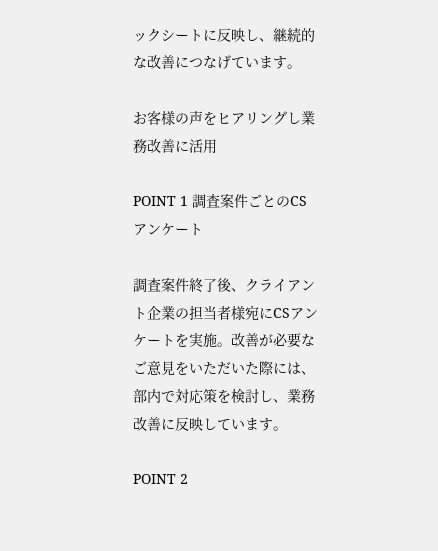ックシートに反映し、継続的な改善につなげています。

お客様の声をヒアリングし業務改善に活用

POINT 1 調査案件ごとのCSアンケート

調査案件終了後、クライアント企業の担当者様宛にCSアンケートを実施。改善が必要なご意見をいただいた際には、部内で対応策を検討し、業務改善に反映しています。

POINT 2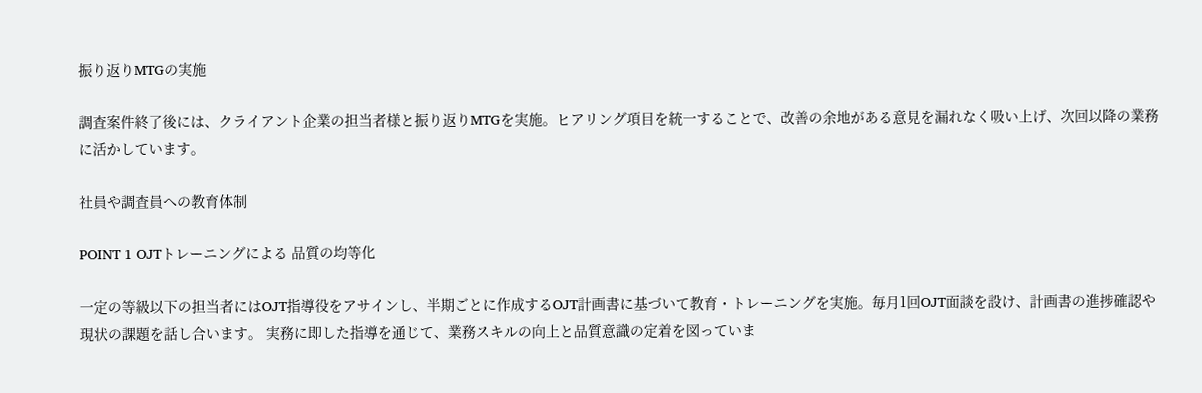振り返りMTGの実施

調査案件終了後には、クライアント企業の担当者様と振り返りMTGを実施。ヒアリング項目を統一することで、改善の余地がある意見を漏れなく吸い上げ、次回以降の業務に活かしています。

社員や調査員への教育体制

POINT 1 OJTトレーニングによる 品質の均等化

一定の等級以下の担当者にはOJT指導役をアサインし、半期ごとに作成するOJT計画書に基づいて教育・トレーニングを実施。毎月1回OJT面談を設け、計画書の進捗確認や現状の課題を話し合います。 実務に即した指導を通じて、業務スキルの向上と品質意識の定着を図っていま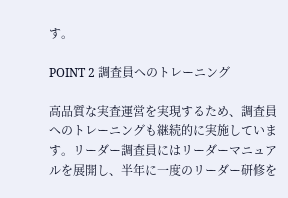す。

POINT 2 調査員へのトレーニング

高品質な実査運営を実現するため、調査員へのトレーニングも継続的に実施しています。リーダー調査員にはリーダーマニュアルを展開し、半年に一度のリーダー研修を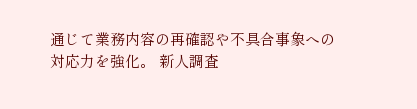通じて業務内容の再確認や不具合事象への対応力を強化。 新人調査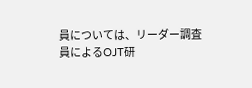員については、リーダー調査員によるOJT研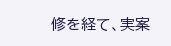修を経て、実案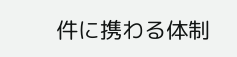件に携わる体制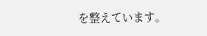を整えています。